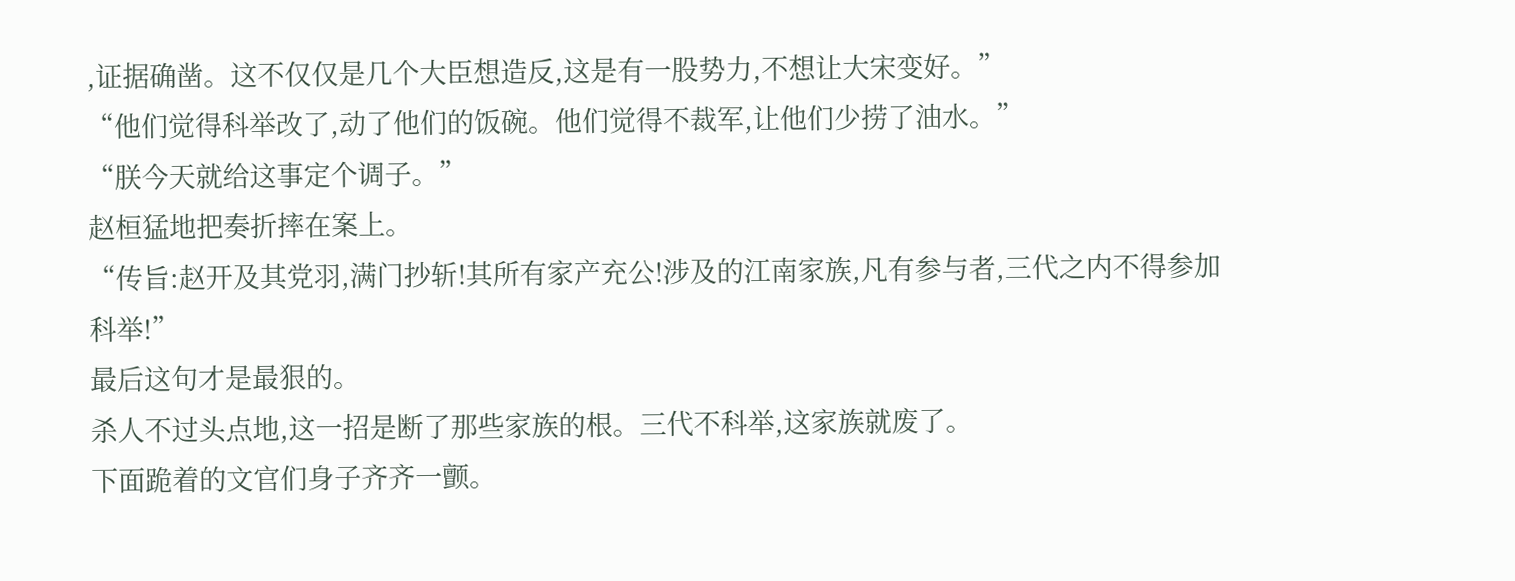,证据确凿。这不仅仅是几个大臣想造反,这是有一股势力,不想让大宋变好。”
“他们觉得科举改了,动了他们的饭碗。他们觉得不裁军,让他们少捞了油水。”
“朕今天就给这事定个调子。”
赵桓猛地把奏折摔在案上。
“传旨:赵开及其党羽,满门抄斩!其所有家产充公!涉及的江南家族,凡有参与者,三代之内不得参加科举!”
最后这句才是最狠的。
杀人不过头点地,这一招是断了那些家族的根。三代不科举,这家族就废了。
下面跪着的文官们身子齐齐一颤。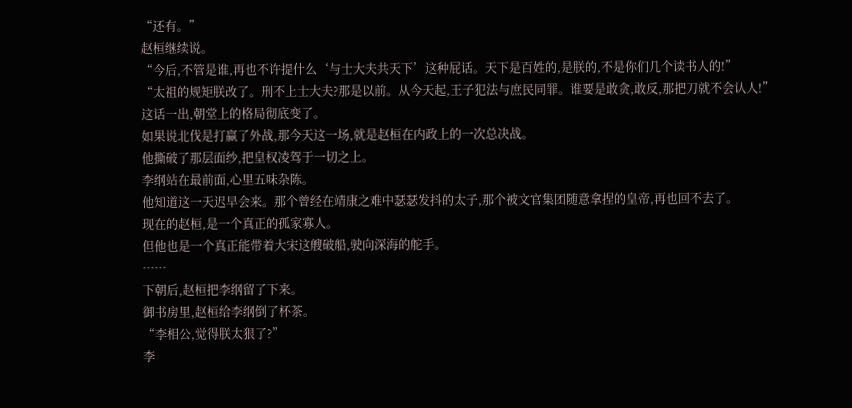“还有。”
赵桓继续说。
“今后,不管是谁,再也不许提什么‘与士大夫共天下’这种屁话。天下是百姓的,是朕的,不是你们几个读书人的!”
“太祖的规矩朕改了。刑不上士大夫?那是以前。从今天起,王子犯法与庶民同罪。谁要是敢贪,敢反,那把刀就不会认人!”
这话一出,朝堂上的格局彻底变了。
如果说北伐是打赢了外战,那今天这一场,就是赵桓在内政上的一次总决战。
他撕破了那层面纱,把皇权凌驾于一切之上。
李纲站在最前面,心里五味杂陈。
他知道这一天迟早会来。那个曾经在靖康之难中瑟瑟发抖的太子,那个被文官集团随意拿捏的皇帝,再也回不去了。
现在的赵桓,是一个真正的孤家寡人。
但他也是一个真正能带着大宋这艘破船,驶向深海的舵手。
……
下朝后,赵桓把李纲留了下来。
御书房里,赵桓给李纲倒了杯茶。
“李相公,觉得朕太狠了?”
李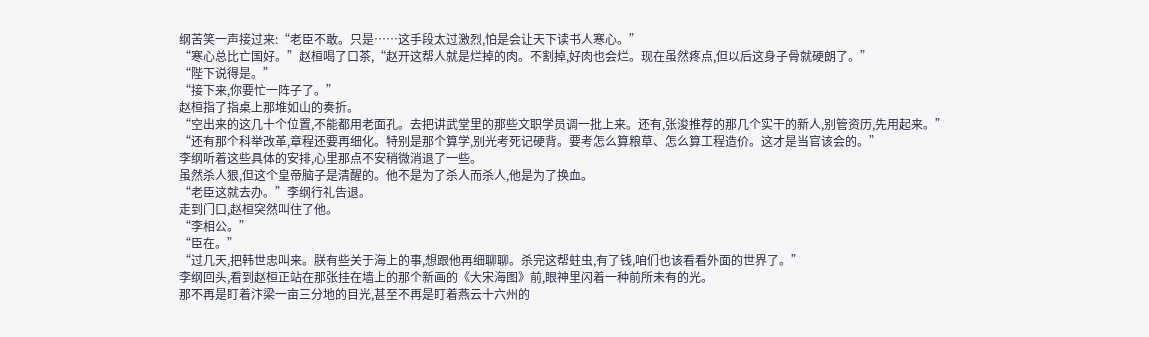纲苦笑一声接过来:“老臣不敢。只是……这手段太过激烈,怕是会让天下读书人寒心。”
“寒心总比亡国好。”赵桓喝了口茶,“赵开这帮人就是烂掉的肉。不割掉,好肉也会烂。现在虽然疼点,但以后这身子骨就硬朗了。”
“陛下说得是。”
“接下来,你要忙一阵子了。”
赵桓指了指桌上那堆如山的奏折。
“空出来的这几十个位置,不能都用老面孔。去把讲武堂里的那些文职学员调一批上来。还有,张浚推荐的那几个实干的新人,别管资历,先用起来。”
“还有那个科举改革,章程还要再细化。特别是那个算学,别光考死记硬背。要考怎么算粮草、怎么算工程造价。这才是当官该会的。”
李纲听着这些具体的安排,心里那点不安稍微消退了一些。
虽然杀人狠,但这个皇帝脑子是清醒的。他不是为了杀人而杀人,他是为了换血。
“老臣这就去办。”李纲行礼告退。
走到门口,赵桓突然叫住了他。
“李相公。”
“臣在。”
“过几天,把韩世忠叫来。朕有些关于海上的事,想跟他再细聊聊。杀完这帮蛀虫,有了钱,咱们也该看看外面的世界了。”
李纲回头,看到赵桓正站在那张挂在墙上的那个新画的《大宋海图》前,眼神里闪着一种前所未有的光。
那不再是盯着汴梁一亩三分地的目光,甚至不再是盯着燕云十六州的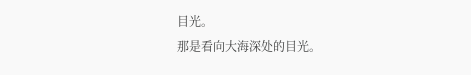目光。
那是看向大海深处的目光。